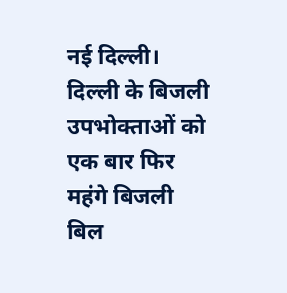नई दिल्ली। दिल्ली के बिजली उपभोक्ताओं को एक बार फिर महंगे बिजली बिल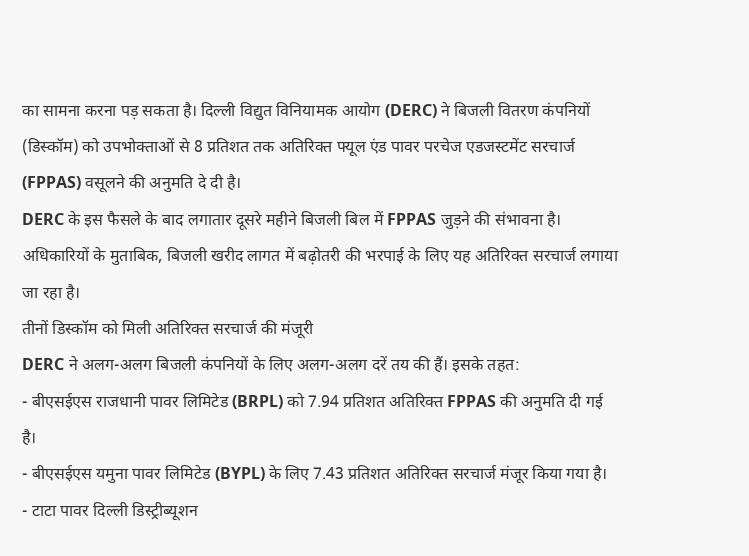का सामना करना पड़ सकता है। दिल्ली विद्युत विनियामक आयोग (DERC) ने बिजली वितरण कंपनियों (डिस्कॉम) को उपभोक्ताओं से 8 प्रतिशत तक अतिरिक्त फ्यूल एंड पावर परचेज एडजस्टमेंट सरचार्ज (FPPAS) वसूलने की अनुमति दे दी है।
DERC के इस फैसले के बाद लगातार दूसरे महीने बिजली बिल में FPPAS जुड़ने की संभावना है। अधिकारियों के मुताबिक, बिजली खरीद लागत में बढ़ोतरी की भरपाई के लिए यह अतिरिक्त सरचार्ज लगाया जा रहा है।
तीनों डिस्कॉम को मिली अतिरिक्त सरचार्ज की मंजूरी
DERC ने अलग-अलग बिजली कंपनियों के लिए अलग-अलग दरें तय की हैं। इसके तहत:
- बीएसईएस राजधानी पावर लिमिटेड (BRPL) को 7.94 प्रतिशत अतिरिक्त FPPAS की अनुमति दी गई है।
- बीएसईएस यमुना पावर लिमिटेड (BYPL) के लिए 7.43 प्रतिशत अतिरिक्त सरचार्ज मंजूर किया गया है।
- टाटा पावर दिल्ली डिस्ट्रीब्यूशन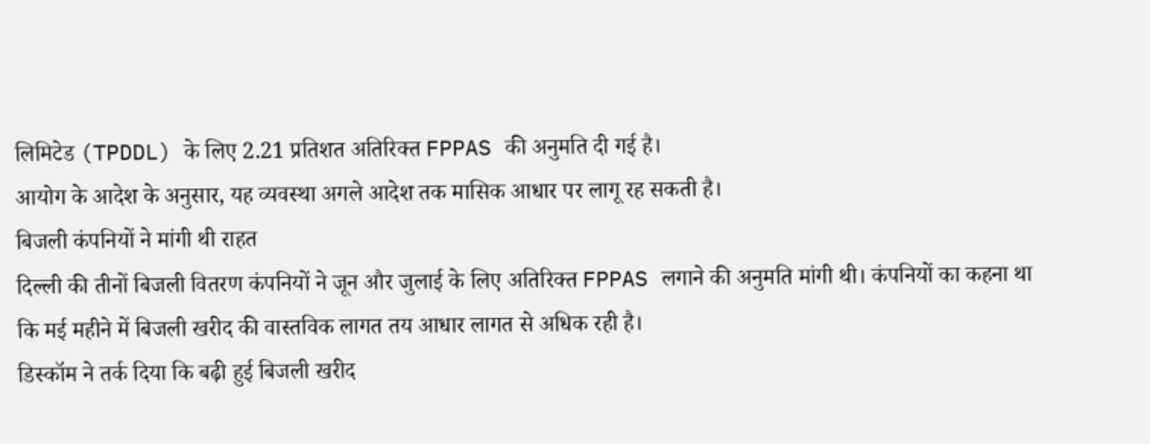लिमिटेड (TPDDL) के लिए 2.21 प्रतिशत अतिरिक्त FPPAS की अनुमति दी गई है।
आयोग के आदेश के अनुसार, यह व्यवस्था अगले आदेश तक मासिक आधार पर लागू रह सकती है।
बिजली कंपनियों ने मांगी थी राहत
दिल्ली की तीनों बिजली वितरण कंपनियों ने जून और जुलाई के लिए अतिरिक्त FPPAS लगाने की अनुमति मांगी थी। कंपनियों का कहना था कि मई महीने में बिजली खरीद की वास्तविक लागत तय आधार लागत से अधिक रही है।
डिस्कॉम ने तर्क दिया कि बढ़ी हुई बिजली खरीद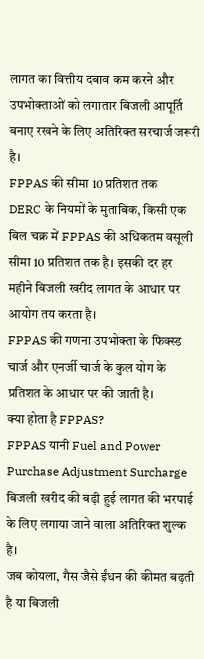लागत का वित्तीय दबाव कम करने और उपभोक्ताओं को लगातार बिजली आपूर्ति बनाए रखने के लिए अतिरिक्त सरचार्ज जरूरी है।
FPPAS की सीमा 10 प्रतिशत तक
DERC के नियमों के मुताबिक, किसी एक बिल चक्र में FPPAS की अधिकतम वसूली सीमा 10 प्रतिशत तक है। इसकी दर हर महीने बिजली खरीद लागत के आधार पर आयोग तय करता है।
FPPAS की गणना उपभोक्ता के फिक्स्ड चार्ज और एनर्जी चार्ज के कुल योग के प्रतिशत के आधार पर की जाती है।
क्या होता है FPPAS?
FPPAS यानी Fuel and Power Purchase Adjustment Surcharge बिजली खरीद की बढ़ी हुई लागत की भरपाई के लिए लगाया जाने वाला अतिरिक्त शुल्क है।
जब कोयला, गैस जैसे ईंधन की कीमत बढ़ती है या बिजली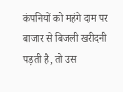कंपनियों को महंगे दाम पर बाजार से बिजली खरीदनी पड़ती है, तो उस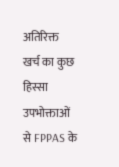अतिरिक्त खर्च का कुछ हिस्सा उपभोक्ताओं से FPPAS के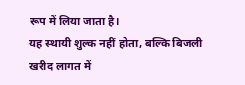रूप में लिया जाता है।
यह स्थायी शुल्क नहीं होता, बल्कि बिजली खरीद लागत में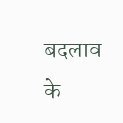बदलाव के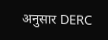अनुसार DERC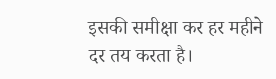इसकी समीक्षा कर हर महीने दर तय करता है।